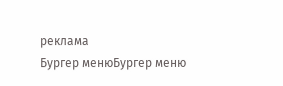реклама
Бургер менюБургер меню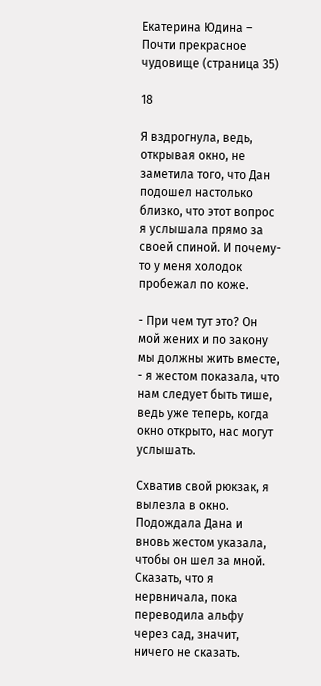Екатерина Юдина – Почти прекрасное чудовище (страница 35)

18

Я вздрогнула, ведь, открывая окно, не заметила того, что Дан подошел настолько близко, что этот вопрос я услышала прямо за своей спиной. И почему-то у меня холодок пробежал по коже.

- При чем тут это? Он мой жених и по закону мы должны жить вместе, - я жестом показала, что нам следует быть тише, ведь уже теперь, когда окно открыто, нас могут услышать.

Схватив свой рюкзак, я вылезла в окно. Подождала Дана и вновь жестом указала, чтобы он шел за мной. Сказать, что я нервничала, пока переводила альфу через сад, значит, ничего не сказать.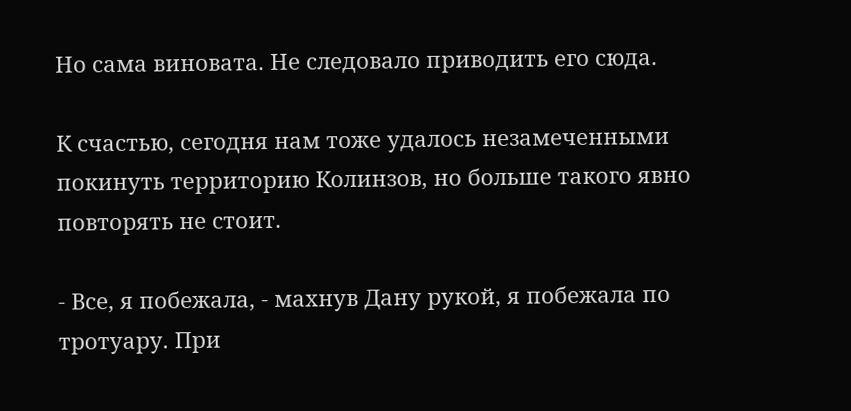Но сама виновата. Не следовало приводить его сюда.

К счастью, сегодня нам тоже удалось незамеченными покинуть территорию Колинзов, но больше такого явно повторять не стоит.

- Все, я побежала, - махнув Дану рукой, я побежала по тротуару. При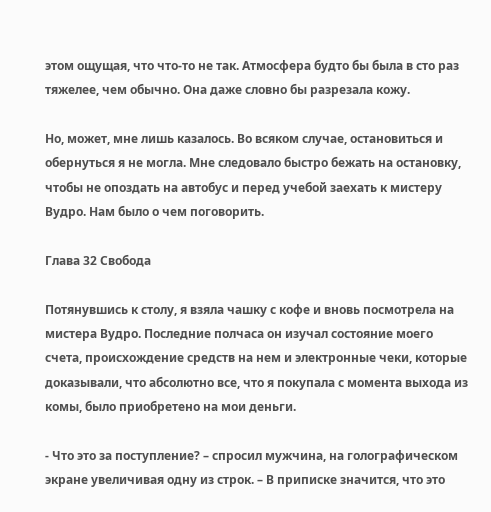этом ощущая, что что-то не так. Атмосфера будто бы была в сто раз тяжелее, чем обычно. Она даже словно бы разрезала кожу.

Но, может, мне лишь казалось. Во всяком случае, остановиться и обернуться я не могла. Мне следовало быстро бежать на остановку, чтобы не опоздать на автобус и перед учебой заехать к мистеру Вудро. Нам было о чем поговорить.

Глава 32 Свобода

Потянувшись к столу, я взяла чашку с кофе и вновь посмотрела на мистера Вудро. Последние полчаса он изучал состояние моего счета, происхождение средств на нем и электронные чеки, которые доказывали, что абсолютно все, что я покупала с момента выхода из комы, было приобретено на мои деньги.

- Что это за поступление? – спросил мужчина, на голографическом экране увеличивая одну из строк. – В приписке значится, что это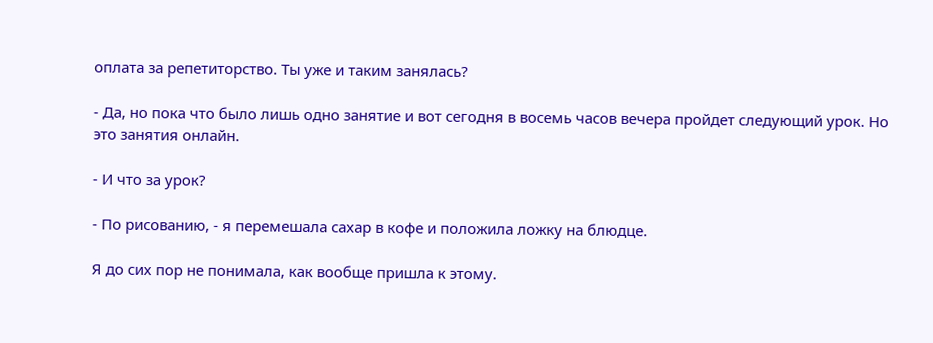оплата за репетиторство. Ты уже и таким занялась?

- Да, но пока что было лишь одно занятие и вот сегодня в восемь часов вечера пройдет следующий урок. Но это занятия онлайн.

- И что за урок?

- По рисованию, - я перемешала сахар в кофе и положила ложку на блюдце.

Я до сих пор не понимала, как вообще пришла к этому.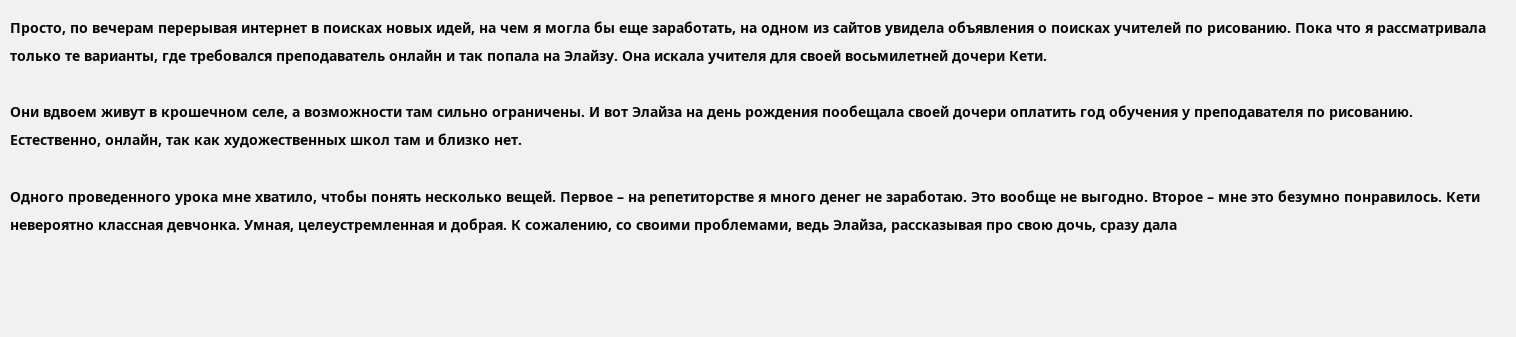Просто, по вечерам перерывая интернет в поисках новых идей, на чем я могла бы еще заработать, на одном из сайтов увидела объявления о поисках учителей по рисованию. Пока что я рассматривала только те варианты, где требовался преподаватель онлайн и так попала на Элайзу. Она искала учителя для своей восьмилетней дочери Кети.

Они вдвоем живут в крошечном селе, а возможности там сильно ограничены. И вот Элайза на день рождения пообещала своей дочери оплатить год обучения у преподавателя по рисованию. Естественно, онлайн, так как художественных школ там и близко нет.

Одного проведенного урока мне хватило, чтобы понять несколько вещей. Первое – на репетиторстве я много денег не заработаю. Это вообще не выгодно. Второе – мне это безумно понравилось. Кети невероятно классная девчонка. Умная, целеустремленная и добрая. К сожалению, со своими проблемами, ведь Элайза, рассказывая про свою дочь, сразу дала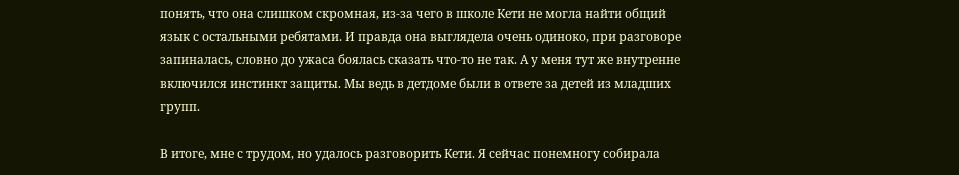понять, что она слишком скромная, из-за чего в школе Кети не могла найти общий язык с остальными ребятами. И правда она выглядела очень одиноко, при разговоре запиналась, словно до ужаса боялась сказать что-то не так. А у меня тут же внутренне включился инстинкт защиты. Мы ведь в детдоме были в ответе за детей из младших групп.

В итоге, мне с трудом, но удалось разговорить Кети. Я сейчас понемногу собирала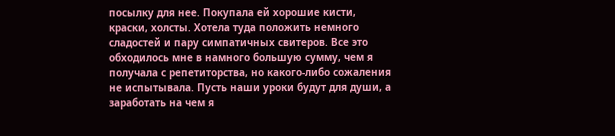посылку для нее. Покупала ей хорошие кисти, краски, холсты. Хотела туда положить немного сладостей и пару симпатичных свитеров. Все это обходилось мне в намного большую сумму, чем я получала с репетиторства, но какого-либо сожаления не испытывала. Пусть наши уроки будут для души, а заработать на чем я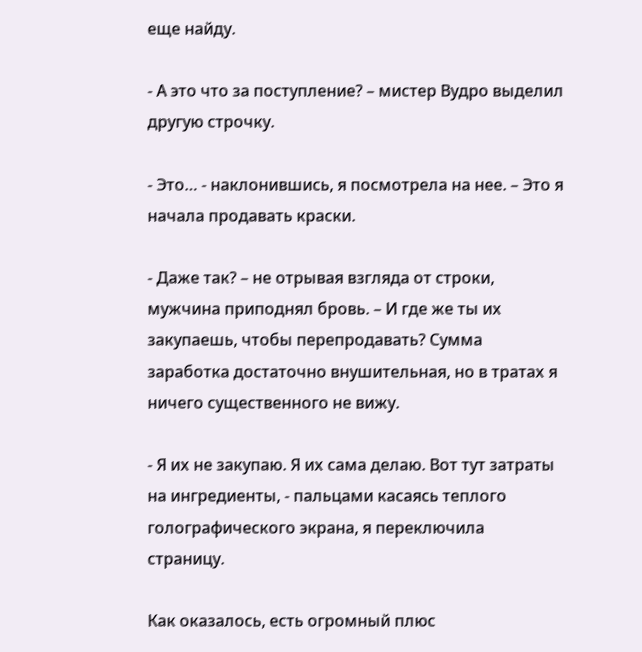еще найду.

- А это что за поступление? – мистер Вудро выделил другую строчку.

- Это… - наклонившись, я посмотрела на нее. – Это я начала продавать краски.

- Даже так? – не отрывая взгляда от строки, мужчина приподнял бровь. – И где же ты их закупаешь, чтобы перепродавать? Сумма заработка достаточно внушительная, но в тратах я ничего существенного не вижу.

- Я их не закупаю. Я их сама делаю. Вот тут затраты на ингредиенты, - пальцами касаясь теплого голографического экрана, я переключила страницу.

Как оказалось, есть огромный плюс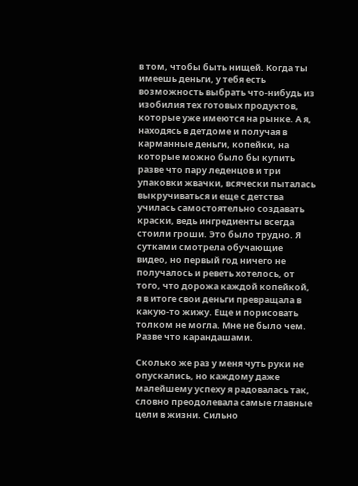в том, чтобы быть нищей. Когда ты имеешь деньги, у тебя есть возможность выбрать что-нибудь из изобилия тех готовых продуктов, которые уже имеются на рынке. А я, находясь в детдоме и получая в карманные деньги, копейки, на которые можно было бы купить разве что пару леденцов и три упаковки жвачки, всячески пыталась выкручиваться и еще с детства училась самостоятельно создавать краски, ведь ингредиенты всегда стоили гроши. Это было трудно. Я сутками смотрела обучающие видео, но первый год ничего не получалось и реветь хотелось, от того, что дорожа каждой копейкой, я в итоге свои деньги превращала в какую-то жижу. Еще и порисовать толком не могла. Мне не было чем. Разве что карандашами.

Сколько же раз у меня чуть руки не опускались, но каждому даже малейшему успеху я радовалась так, словно преодолевала самые главные цели в жизни. Сильно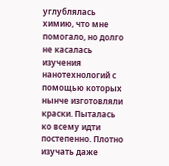углублялась химию, что мне помогало, но долго не касалась изучения нанотехнологий с помощью которых нынче изготовляли краски. Пыталась ко всему идти постепенно. Плотно изучать даже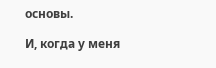основы.

И, когда у меня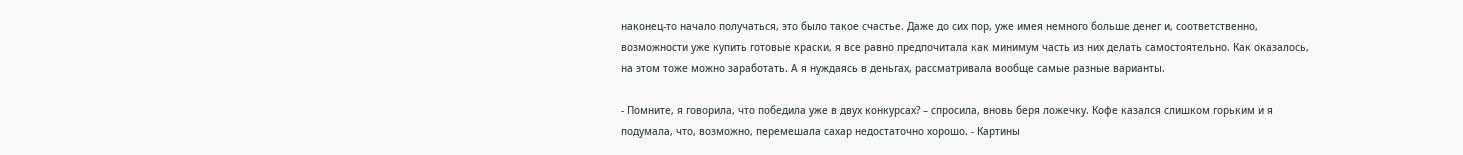наконец-то начало получаться, это было такое счастье. Даже до сих пор, уже имея немного больше денег и, соответственно, возможности уже купить готовые краски, я все равно предпочитала как минимум часть из них делать самостоятельно. Как оказалось, на этом тоже можно заработать. А я нуждаясь в деньгах, рассматривала вообще самые разные варианты.

- Помните, я говорила, что победила уже в двух конкурсах? – спросила, вновь беря ложечку. Кофе казался слишком горьким и я подумала, что, возможно, перемешала сахар недостаточно хорошо. - Картины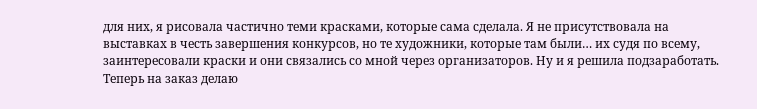для них, я рисовала частично теми красками, которые сама сделала. Я не присутствовала на выставках в честь завершения конкурсов, но те художники, которые там были… их судя по всему, заинтересовали краски и они связались со мной через организаторов. Ну и я решила подзаработать. Теперь на заказ делаю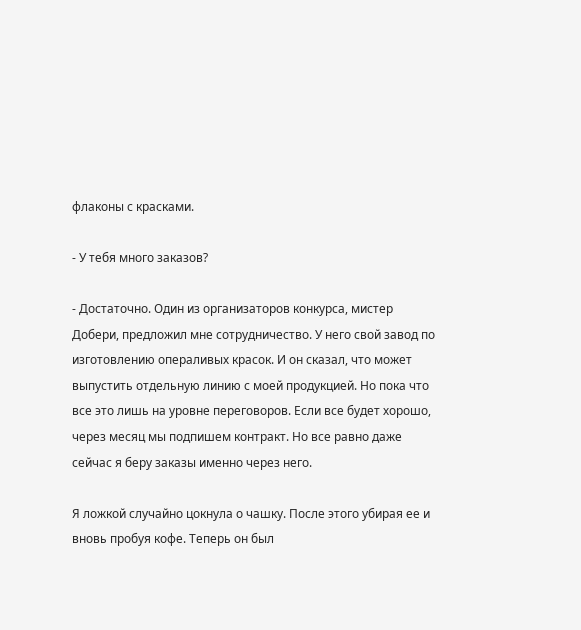флаконы с красками.

- У тебя много заказов?

- Достаточно. Один из организаторов конкурса, мистер Добери, предложил мне сотрудничество. У него свой завод по изготовлению операливых красок. И он сказал, что может выпустить отдельную линию с моей продукцией. Но пока что все это лишь на уровне переговоров. Если все будет хорошо, через месяц мы подпишем контракт. Но все равно даже сейчас я беру заказы именно через него.

Я ложкой случайно цокнула о чашку. После этого убирая ее и вновь пробуя кофе. Теперь он был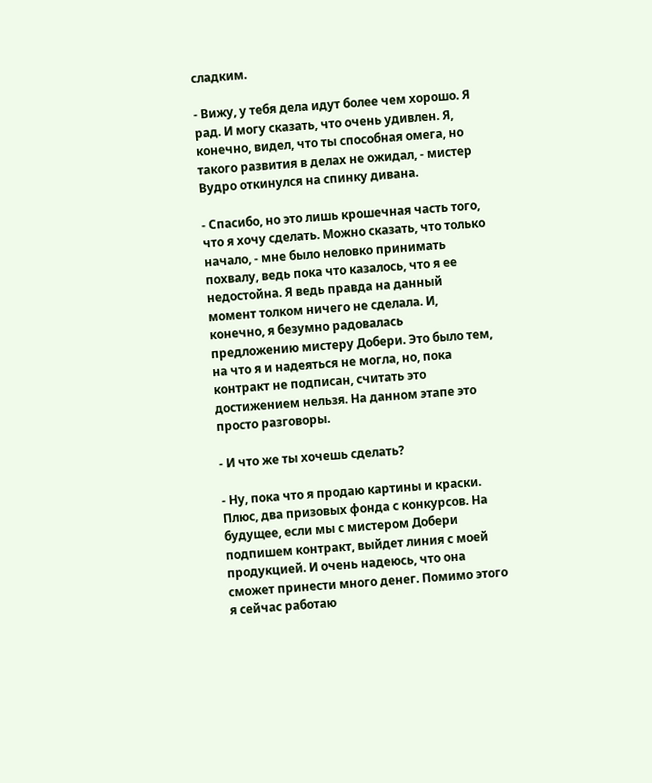сладким.

- Вижу, у тебя дела идут более чем хорошо. Я рад. И могу сказать, что очень удивлен. Я, конечно, видел, что ты способная омега, но такого развития в делах не ожидал, - мистер Вудро откинулся на спинку дивана.

- Спасибо, но это лишь крошечная часть того, что я хочу сделать. Можно сказать, что только начало, - мне было неловко принимать похвалу, ведь пока что казалось, что я ее недостойна. Я ведь правда на данный момент толком ничего не сделала. И, конечно, я безумно радовалась предложению мистеру Добери. Это было тем, на что я и надеяться не могла, но, пока контракт не подписан, считать это достижением нельзя. На данном этапе это просто разговоры.

- И что же ты хочешь сделать?

- Ну, пока что я продаю картины и краски. Плюс, два призовых фонда с конкурсов. На будущее, если мы с мистером Добери подпишем контракт, выйдет линия с моей продукцией. И очень надеюсь, что она сможет принести много денег. Помимо этого я сейчас работаю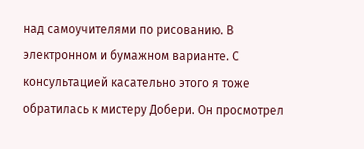над самоучителями по рисованию. В электронном и бумажном варианте. С консультацией касательно этого я тоже обратилась к мистеру Добери. Он просмотрел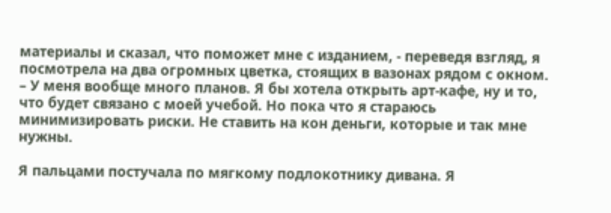материалы и сказал, что поможет мне с изданием, - переведя взгляд, я посмотрела на два огромных цветка, стоящих в вазонах рядом с окном. – У меня вообще много планов. Я бы хотела открыть арт-кафе, ну и то, что будет связано с моей учебой. Но пока что я стараюсь минимизировать риски. Не ставить на кон деньги, которые и так мне нужны.

Я пальцами постучала по мягкому подлокотнику дивана. Я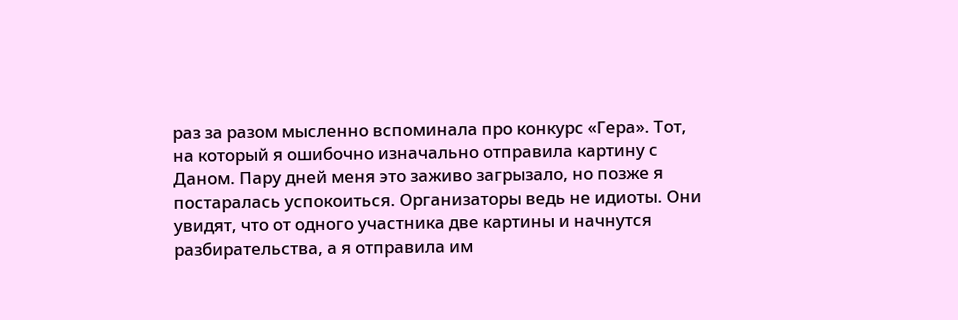раз за разом мысленно вспоминала про конкурс «Гера». Тот, на который я ошибочно изначально отправила картину с Даном. Пару дней меня это заживо загрызало, но позже я постаралась успокоиться. Организаторы ведь не идиоты. Они увидят, что от одного участника две картины и начнутся разбирательства, а я отправила им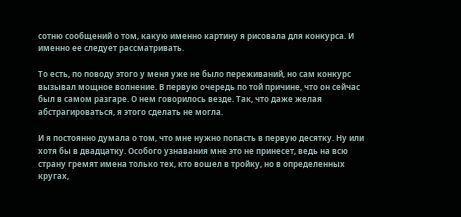сотню сообщений о том, какую именно картину я рисовала для конкурса. И именно ее следует рассматривать.

То есть, по поводу этого у меня уже не было переживаний, но сам конкурс вызывал мощное волнение. В первую очередь по той причине, что он сейчас был в самом разгаре. О нем говорилось везде. Так, что даже желая абстрагироваться, я этого сделать не могла.

И я постоянно думала о том, что мне нужно попасть в первую десятку. Ну или хотя бы в двадцатку. Особого узнавания мне это не принесет, ведь на всю страну гремят имена только тех, кто вошел в тройку, но в определенных кругах,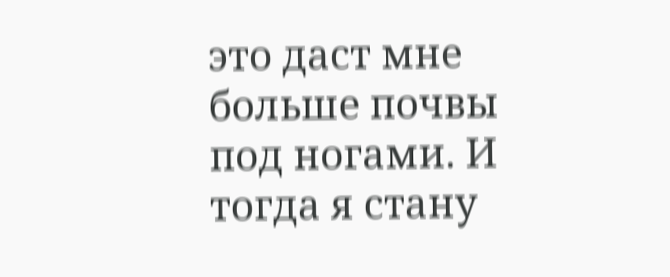это даст мне больше почвы под ногами. И тогда я стану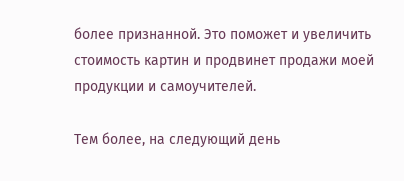более признанной. Это поможет и увеличить стоимость картин и продвинет продажи моей продукции и самоучителей.

Тем более, на следующий день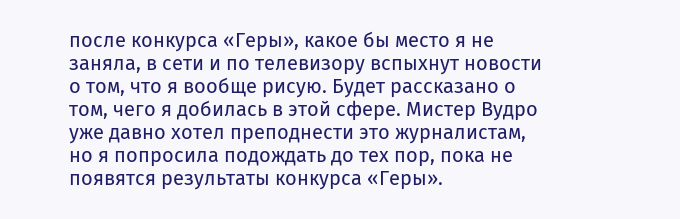после конкурса «Геры», какое бы место я не заняла, в сети и по телевизору вспыхнут новости о том, что я вообще рисую. Будет рассказано о том, чего я добилась в этой сфере. Мистер Вудро уже давно хотел преподнести это журналистам, но я попросила подождать до тех пор, пока не появятся результаты конкурса «Геры».